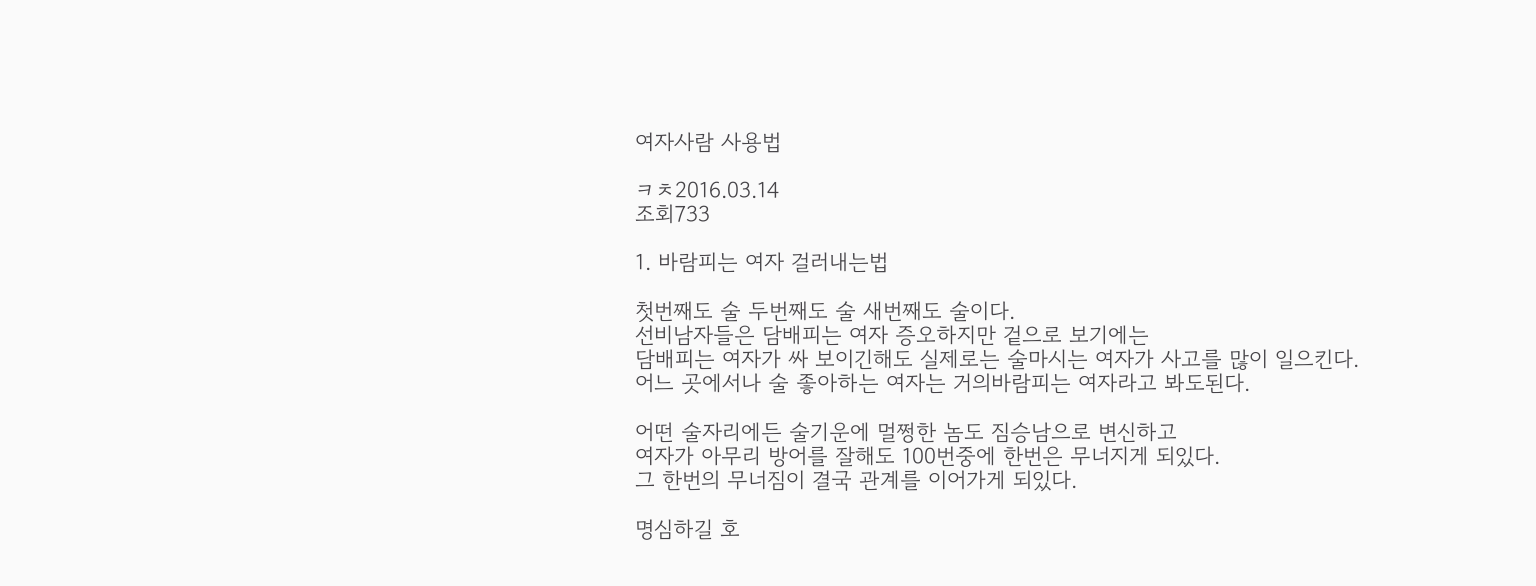여자사람 사용법

ㅋㅊ2016.03.14
조회733

1. 바람피는 여자 걸러내는법

첫번째도 술 두번째도 술 새번째도 술이다.
선비남자들은 담배피는 여자 증오하지만 겉으로 보기에는
담배피는 여자가 싸 보이긴해도 실제로는 술마시는 여자가 사고를 많이 일으킨다.
어느 곳에서나 술 좋아하는 여자는 거의바람피는 여자라고 봐도된다.

어떤 술자리에든 술기운에 멀쩡한 놈도 짐승남으로 변신하고
여자가 아무리 방어를 잘해도 100번중에 한번은 무너지게 되있다.
그 한번의 무너짐이 결국 관계를 이어가게 되있다.

명심하길 호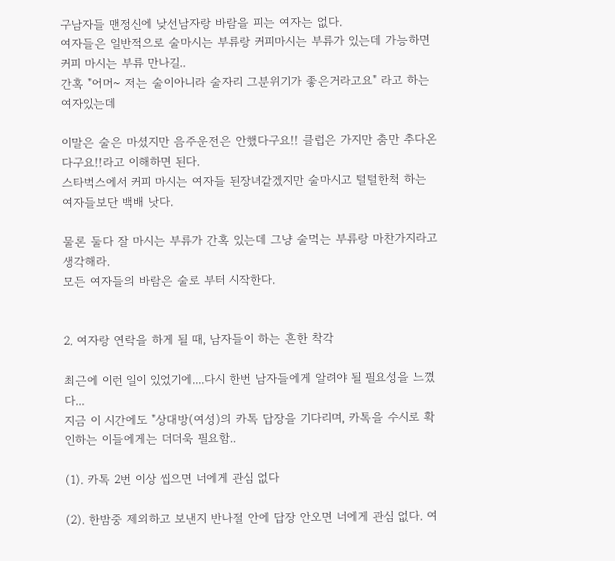구남자들 맨정신에 낮선남자랑 바람을 피는 여자는 없다.
여자들은 일반적으로 술마시는 부류랑 커피마시는 부류가 있는데 가능하면 커피 마시는 부류 만나길..
간혹 "어머~ 저는 술이아니라 술자리 그분위기가 좋은거라고요" 라고 하는여자있는데

이말은 술은 마셨지만 음주운전은 안했다구요!! 클럽은 가지만 춤만 추다온다구요!!라고 이해하면 된다.
스타벅스에서 커피 마시는 여자들 된장녀같겠지만 술마시고 털털한척 하는 여자들보단 백배 낫다.

물론 둘다 잘 마시는 부류가 간혹 있는데 그냥 술먹는 부류랑 마찬가지라고 생각해라.
모든 여자들의 바람은 술로 부터 시작한다.


2. 여자랑 연락을 하게 될 때, 남자들이 하는 흔한 착각

최근에 이런 일이 있었기에....다시 한번 남자들에게 알려야 될 필요성을 느꼈다...
지금 이 시간에도 "상대방(여성)의 카톡 답장을 기다리며, 카톡을 수시로 확인하는 이들에게는 더더욱 필요함..

(1). 카톡 2번 이상 씹으면 너에게 관심 없다

(2). 한밤중 제외하고 보낸지 반나절 안에 답장 안오면 너에게 관심 없다. 여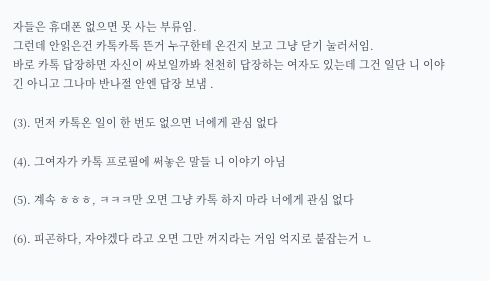자들은 휴대폰 없으면 못 사는 부류임.
그런데 안읽은건 카톡카톡 뜬거 누구한테 온건지 보고 그냥 닫기 눌러서임.
바로 카톡 답장하면 자신이 싸보일까봐 천천히 답장하는 여자도 있는데 그건 일단 니 이야긴 아니고 그나마 반나절 안엔 답장 보냄 .

(3). 먼저 카톡온 일이 한 번도 없으면 너에게 관심 없다

(4). 그여자가 카톡 프로필에 써놓은 말들 니 이야기 아님

(5). 계속 ㅎㅎㅎ, ㅋㅋㅋ만 오면 그냥 카톡 하지 마라 너에게 관심 없다

(6). 피곤하다, 자야겠다 라고 오면 그만 꺼지라는 거임 억지로 붙잡는거 ㄴ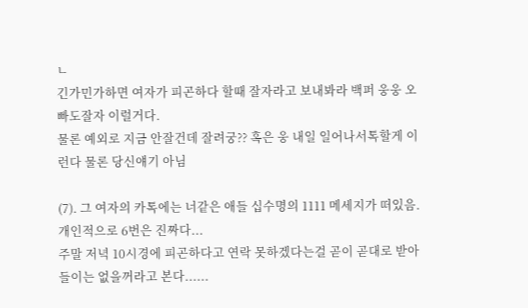ㄴ
긴가민가하면 여자가 피곤하다 할때 잘자라고 보내봐라 백퍼 웅웅 오빠도잘자 이럴거다.
물론 예외로 지금 안잘건데 잘려궁?? 혹은 웅 내일 일어나서톡할게 이런다 물론 당신얘기 아님

(7). 그 여자의 카톡에는 너같은 애들 십수명의 1111 메세지가 떠있음. 개인적으로 6번은 진짜다...
주말 저녁 10시경에 피곤하다고 연락 못하겠다는걸 곧이 곧대로 받아들이는 없을꺼라고 본다......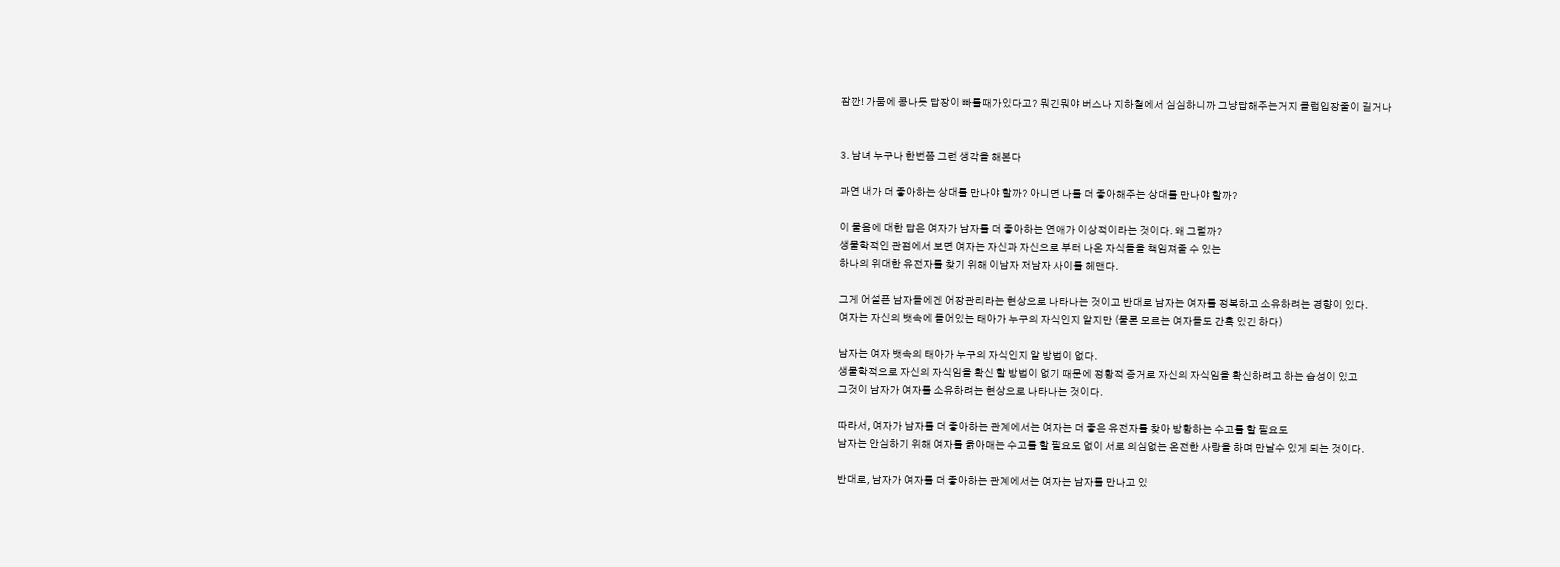잠깐! 가뭄에 콩나듯 답장이 빠를때가있다고? 뭐긴뭐야 버스나 지하철에서 심심하니까 그냥답해주는거지 클럽입장줄이 길거나


3. 남녀 누구나 한번쯤 그런 생각을 해본다

과연 내가 더 좋아하는 상대를 만나야 할까? 아니면 나를 더 좋아해주는 상대를 만나야 할까?

이 물음에 대한 답은 여자가 남자를 더 좋아하는 연애가 이상적이라는 것이다. 왜 그럴까?
생물학적인 관점에서 보면 여자는 자신과 자신으로 부터 나온 자식들을 책임져줄 수 있는
하나의 위대한 유전자를 찾기 위해 이남자 저남자 사이를 헤맨다.

그게 어설픈 남자들에겐 어장관리라는 현상으로 나타나는 것이고 반대로 남자는 여자를 정복하고 소유하려는 경향이 있다.
여자는 자신의 뱃속에 들어있는 태아가 누구의 자식인지 알지만 (물론 모르는 여자들도 간혹 있긴 하다)

남자는 여자 뱃속의 태아가 누구의 자식인지 알 방법이 없다.
생물학적으로 자신의 자식임을 확신 할 방법이 없기 때문에 정황적 증거로 자신의 자식임을 확신하려고 하는 습성이 있고
그것이 남자가 여자를 소유하려는 현상으로 나타나는 것이다.

따라서, 여자가 남자를 더 좋아하는 관계에서는 여자는 더 좋은 유전자를 찾아 방황하는 수고를 할 필요도
남자는 안심하기 위해 여자를 옭아매는 수고를 할 필요도 없이 서로 의심없는 온전한 사랑을 하며 만날수 있게 되는 것이다.

반대로, 남자가 여자를 더 좋아하는 관계에서는 여자는 남자를 만나고 있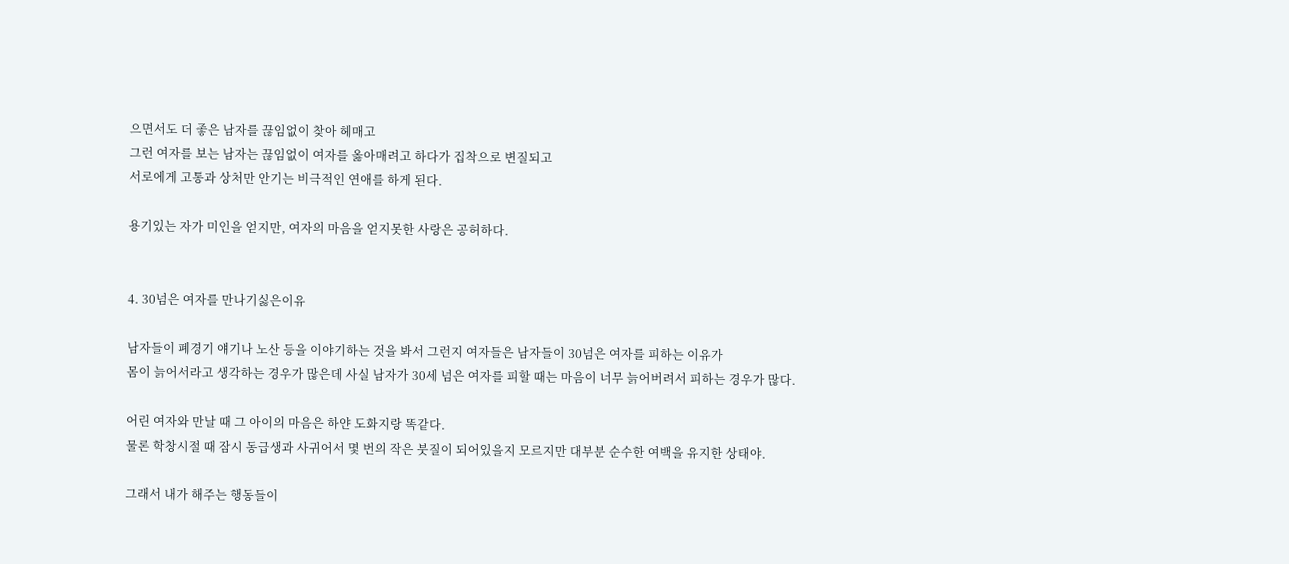으면서도 더 좋은 남자를 끊임없이 찾아 헤매고
그런 여자를 보는 남자는 끊임없이 여자를 옳아매려고 하다가 집착으로 변질되고
서로에게 고통과 상처만 안기는 비극적인 연애를 하게 된다.

용기있는 자가 미인을 얻지만, 여자의 마음을 얻지못한 사랑은 공허하다.


4. 30넘은 여자를 만나기싫은이유

남자들이 폐경기 얘기나 노산 등을 이야기하는 것을 봐서 그런지 여자들은 남자들이 30넘은 여자를 피하는 이유가
몸이 늙어서라고 생각하는 경우가 많은데 사실 남자가 30세 넘은 여자를 피할 때는 마음이 너무 늙어버려서 피하는 경우가 많다.

어린 여자와 만날 때 그 아이의 마음은 하얀 도화지랑 똑같다.
물론 학창시절 때 잠시 동급생과 사귀어서 몇 번의 작은 붓질이 되어있을지 모르지만 대부분 순수한 여백을 유지한 상태야.

그래서 내가 해주는 행동들이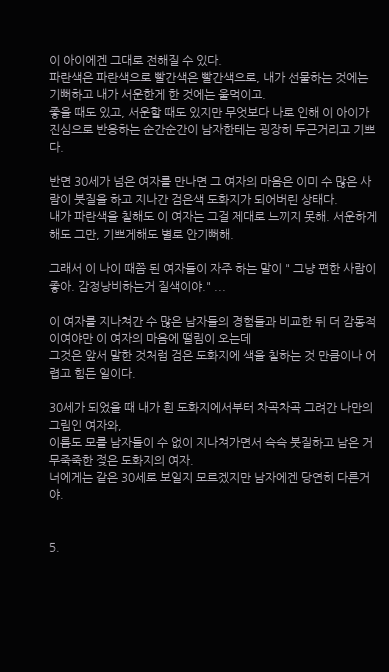이 아이에겐 그대로 전해질 수 있다.
파란색은 파란색으로 빨간색은 빨간색으로, 내가 선물하는 것에는 기뻐하고 내가 서운한게 한 것에는 울먹이고.
좋을 때도 있고, 서운할 때도 있지만 무엇보다 나로 인해 이 아이가 진심으로 반응하는 순간순간이 남자한테는 굉장히 두근거리고 기쁘다.

반면 30세가 넘은 여자를 만나면 그 여자의 마음은 이미 수 많은 사람이 붓질을 하고 지나간 검은색 도화지가 되어버린 상태다.
내가 파란색을 칠해도 이 여자는 그걸 제대로 느끼지 못해. 서운하게해도 그만, 기쁘게해도 별로 안기뻐해.

그래서 이 나이 때쯤 된 여자들이 자주 하는 말이 " 그냥 편한 사람이 좋아. 감정낭비하는거 질색이야." ...

이 여자를 지나쳐간 수 많은 남자들의 경험들과 비교한 뒤 더 감동적이여야만 이 여자의 마음에 떨림이 오는데
그것은 앞서 말한 것처럼 검은 도화지에 색을 칠하는 것 만큼이나 어렵고 힘든 일이다.

30세가 되었을 때 내가 흰 도화지에서부터 차곡차곡 그려간 나만의 그림인 여자와,
이름도 모를 남자들이 수 없이 지나쳐가면서 슥슥 붓질하고 남은 거무죽죽한 젖은 도화지의 여자.
너에게는 같은 30세로 보일지 모르겠지만 남자에겐 당연히 다른거야.


5.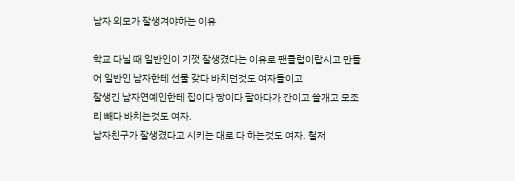남자 외모가 잘생겨야하는 이유

학교 다닐 때 일반인이 기껏 잘생겼다는 이유로 팬클럽이랍시고 만들어 일반인 남자한테 선물 갖다 바치던것도 여자들이고
잘생긴 남자연예인한테 집이다 땅이다 팔아다가 간이고 쓸개고 모조리 빼다 바치는것도 여자.
남자친구가 잘생겼다고 시키는 대로 다 하는것도 여자. 철저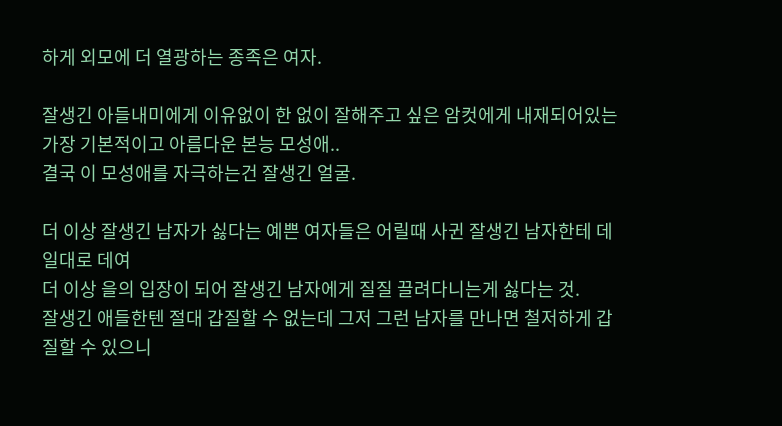하게 외모에 더 열광하는 종족은 여자.

잘생긴 아들내미에게 이유없이 한 없이 잘해주고 싶은 암컷에게 내재되어있는 가장 기본적이고 아름다운 본능 모성애..
결국 이 모성애를 자극하는건 잘생긴 얼굴.

더 이상 잘생긴 남자가 싫다는 예쁜 여자들은 어릴때 사귄 잘생긴 남자한테 데일대로 데여
더 이상 을의 입장이 되어 잘생긴 남자에게 질질 끌려다니는게 싫다는 것.
잘생긴 애들한텐 절대 갑질할 수 없는데 그저 그런 남자를 만나면 철저하게 갑질할 수 있으니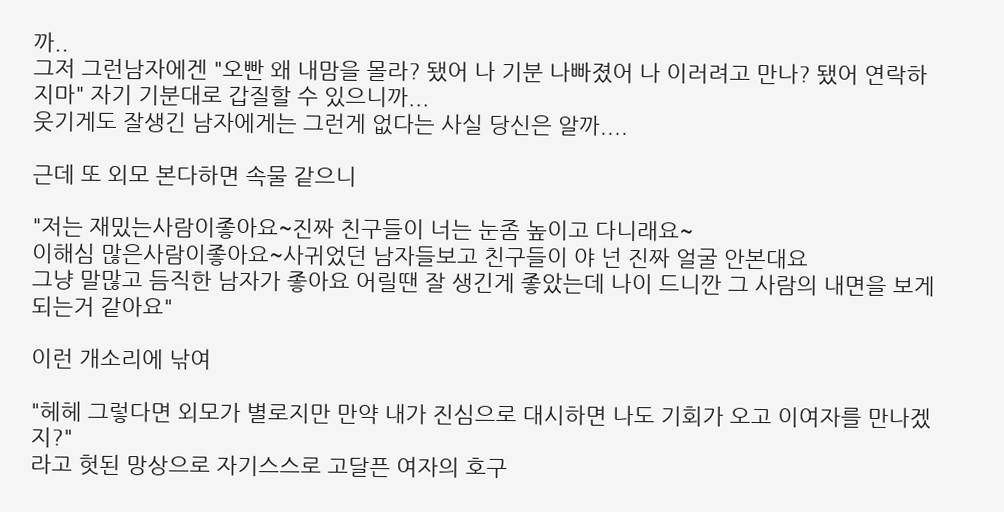까..
그저 그런남자에겐 "오빤 왜 내맘을 몰라? 됐어 나 기분 나빠졌어 나 이러려고 만나? 됐어 연락하지마" 자기 기분대로 갑질할 수 있으니까...
웃기게도 잘생긴 남자에게는 그런게 없다는 사실 당신은 알까....

근데 또 외모 본다하면 속물 같으니

"저는 재밌는사람이좋아요~진짜 친구들이 너는 눈좀 높이고 다니래요~
이해심 많은사람이좋아요~사귀었던 남자들보고 친구들이 야 넌 진짜 얼굴 안본대요
그냥 말많고 듬직한 남자가 좋아요 어릴땐 잘 생긴게 좋았는데 나이 드니깐 그 사람의 내면을 보게 되는거 같아요"

이런 개소리에 낚여

"헤헤 그렇다면 외모가 별로지만 만약 내가 진심으로 대시하면 나도 기회가 오고 이여자를 만나겠지?"
라고 헛된 망상으로 자기스스로 고달픈 여자의 호구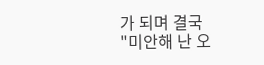가 되며 결국
"미안해 난 오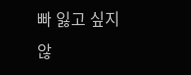빠 잃고 싶지않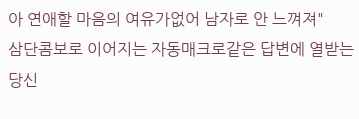아 연애할 마음의 여유가없어 남자로 안 느껴져"
삼단콤보로 이어지는 자동매크로같은 답변에 열받는 당신